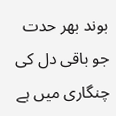بوند بھر حدت جو باقی دل کی چنگاری میں ہے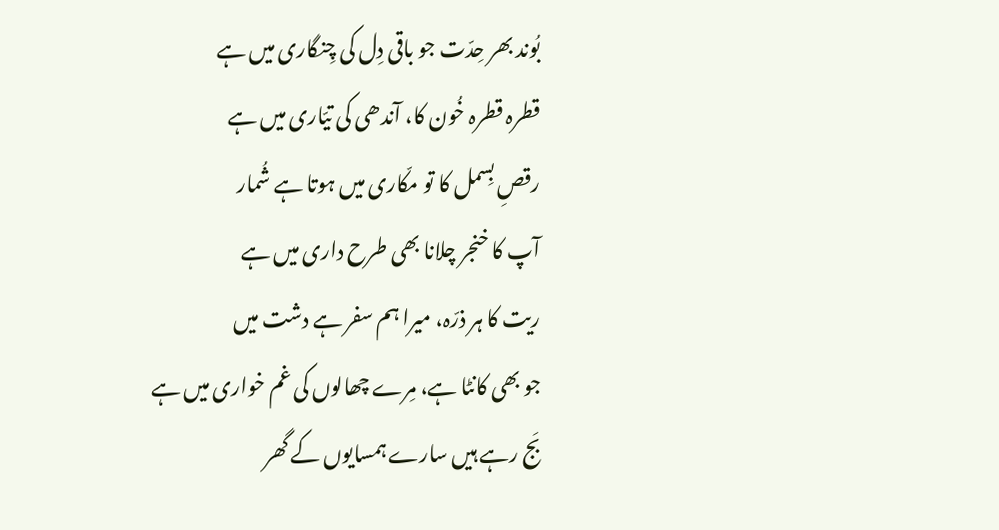بُوند بھر حِدّت جو باقی دِل کی چِنگاری میں ہے
قطرہ قطرہ خُون کا، آندھی کی تیّاری میں ہے
رقصِ بِسمل کا تو مکّاری میں ہوتا ہے شُمار
آپ کا خنجر چلانا بھی طرح داری میں ہے
ریت کا ہر ذرّہ، میرا ہم سفر ہے دشت میں
جو بھی کانٹا ہے، مِرے چھالوں کی غم خواری میں ہے
بَج رہے ہیں سارے ہمسایوں کے گھر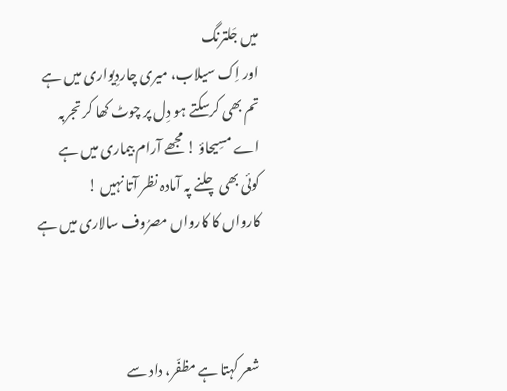میں جَلترنگ
اور اِک سیلاب، میری چاردِیواری میں ہے
تم بھی کرسکتے ہو دِل پر چوٹ کھا کر تجربہ
اے مسِیحاؤ ! مجھے آرام بیماری میں ہے
کوئی بھی چلنے پہ آمادہ نظر آتا نہیں !
کارواں کا کارواں مصرُوف سالاری میں ہے



 شعر کہتا ہے مظفّر، داد سے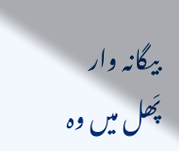بیگانہ وار
پَھل میں وہ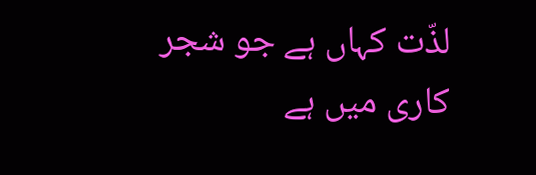لذّت کہاں ہے جو شجر کاری میں ہے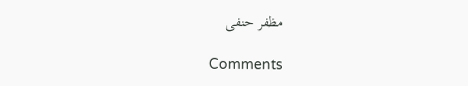مظفر حنفی

Comments